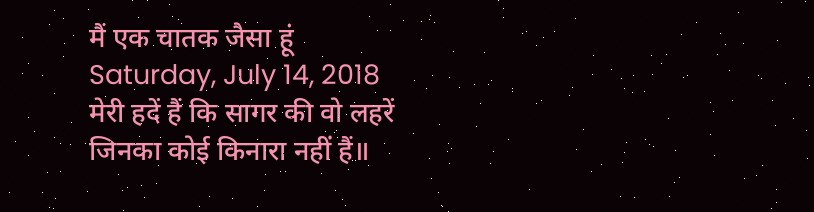मैं एक चातक जैसा हूं
Saturday, July 14, 2018
मेरी हदें हैं कि सागर की वो लहरें
जिनका कोई किनारा नहीं हैं॥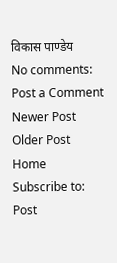विकास पाण्डेय
No comments:
Post a Comment
Newer Post
Older Post
Home
Subscribe to:
Post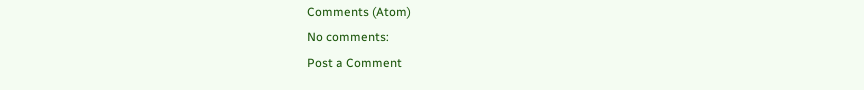Comments (Atom)
No comments:
Post a Comment